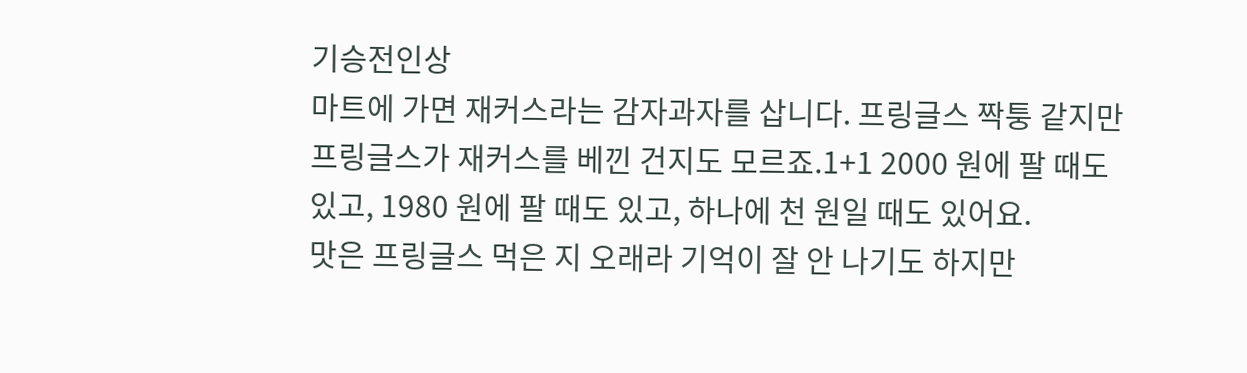기승전인상
마트에 가면 재커스라는 감자과자를 삽니다. 프링글스 짝퉁 같지만 프링글스가 재커스를 베낀 건지도 모르죠.1+1 2000 원에 팔 때도 있고, 1980 원에 팔 때도 있고, 하나에 천 원일 때도 있어요.
맛은 프링글스 먹은 지 오래라 기억이 잘 안 나기도 하지만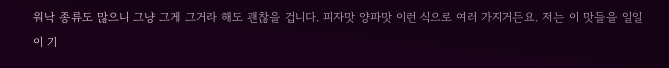워낙 종류도 많으니 그냥 그게 그거라 해도 괜찮을 겁니다. 피자맛 양파맛 이런 식으로 여러 가지거든요. 저는 이 맛들을 일일이 기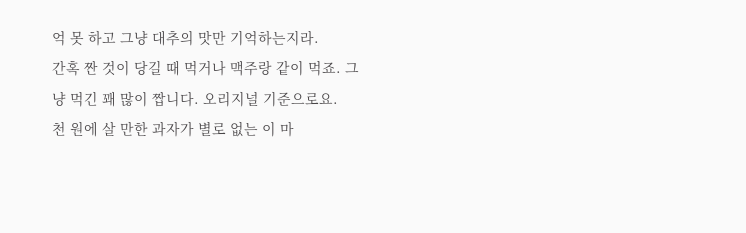억 못 하고 그냥 대추의 맛만 기억하는지라.
간혹 짠 것이 당길 때 먹거나 맥주랑 같이 먹죠. 그냥 먹긴 꽤 많이 짭니다. 오리지널 기준으로요.
천 원에 살 만한 과자가 별로 없는 이 마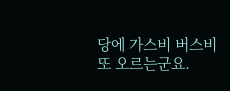당에 가스비 버스비 또 오르는군요.